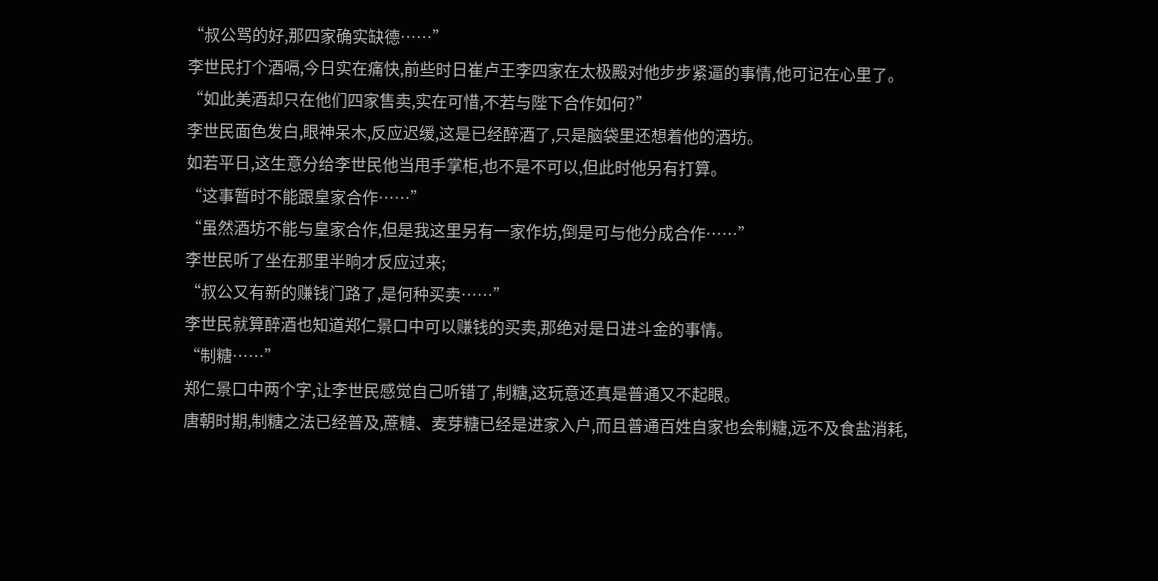“叔公骂的好,那四家确实缺德……”
李世民打个酒嗝,今日实在痛快,前些时日崔卢王李四家在太极殿对他步步紧逼的事情,他可记在心里了。
“如此美酒却只在他们四家售卖,实在可惜,不若与陛下合作如何?”
李世民面色发白,眼神呆木,反应迟缓,这是已经醉酒了,只是脑袋里还想着他的酒坊。
如若平日,这生意分给李世民他当甩手掌柜,也不是不可以,但此时他另有打算。
“这事暂时不能跟皇家合作……”
“虽然酒坊不能与皇家合作,但是我这里另有一家作坊,倒是可与他分成合作……”
李世民听了坐在那里半晌才反应过来;
“叔公又有新的赚钱门路了,是何种买卖……”
李世民就算醉酒也知道郑仁景口中可以赚钱的买卖,那绝对是日进斗金的事情。
“制糖……”
郑仁景口中两个字,让李世民感觉自己听错了,制糖,这玩意还真是普通又不起眼。
唐朝时期,制糖之法已经普及,蔗糖、麦芽糖已经是进家入户,而且普通百姓自家也会制糖,远不及食盐消耗,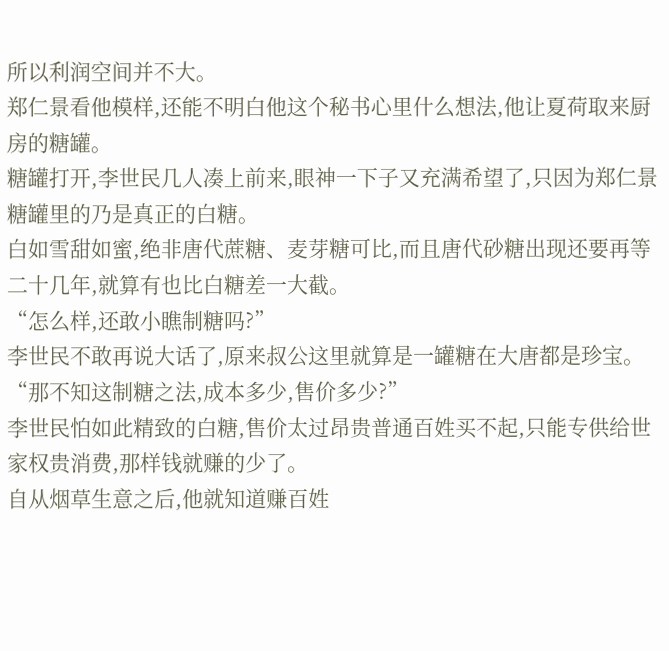所以利润空间并不大。
郑仁景看他模样,还能不明白他这个秘书心里什么想法,他让夏荷取来厨房的糖罐。
糖罐打开,李世民几人凑上前来,眼神一下子又充满希望了,只因为郑仁景糖罐里的乃是真正的白糖。
白如雪甜如蜜,绝非唐代蔗糖、麦芽糖可比,而且唐代砂糖出现还要再等二十几年,就算有也比白糖差一大截。
“怎么样,还敢小瞧制糖吗?”
李世民不敢再说大话了,原来叔公这里就算是一罐糖在大唐都是珍宝。
“那不知这制糖之法,成本多少,售价多少?”
李世民怕如此精致的白糖,售价太过昂贵普通百姓买不起,只能专供给世家权贵消费,那样钱就赚的少了。
自从烟草生意之后,他就知道赚百姓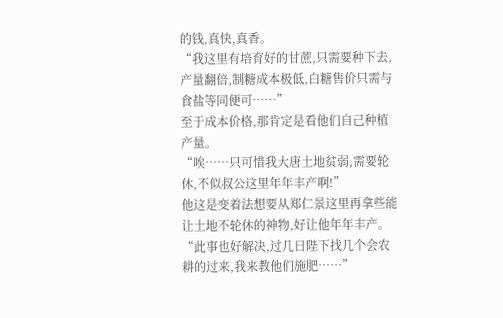的钱,真快,真香。
“我这里有培育好的甘蔗,只需要种下去,产量翻倍,制糖成本极低,白糖售价只需与食盐等同便可……”
至于成本价格,那肯定是看他们自己种植产量。
“唉……只可惜我大唐土地贫弱,需要轮休,不似叔公这里年年丰产啊!”
他这是变着法想要从郑仁景这里再拿些能让土地不轮休的神物,好让他年年丰产。
“此事也好解决,过几日陛下找几个会农耕的过来,我来教他们施肥……”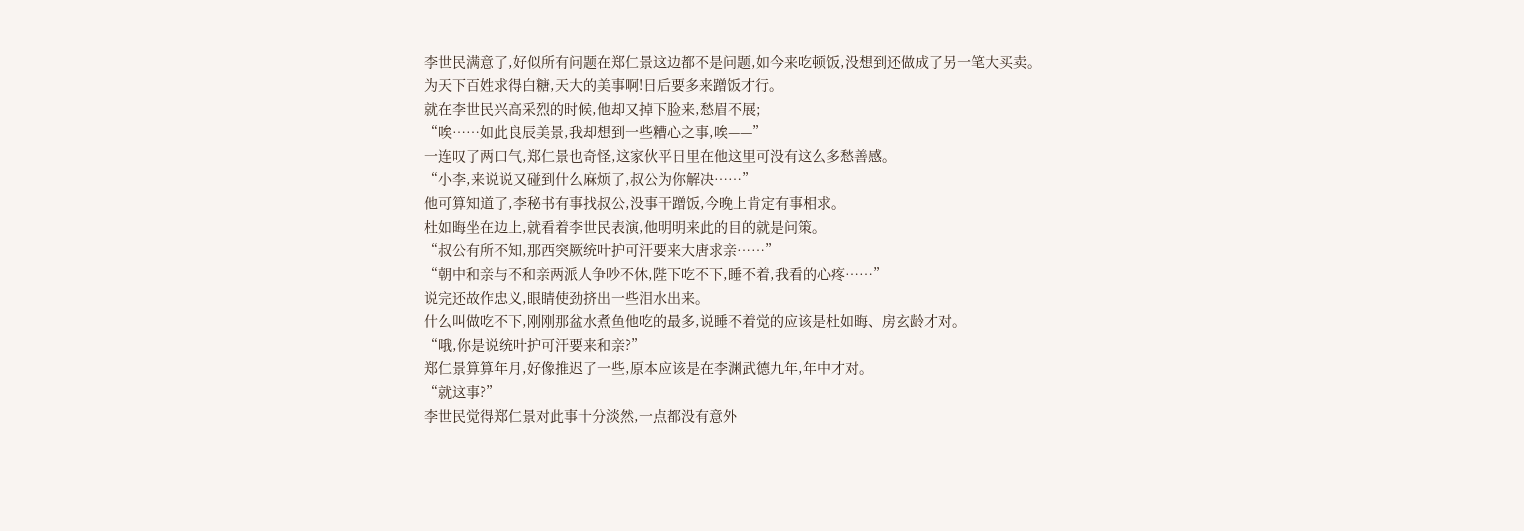李世民满意了,好似所有问题在郑仁景这边都不是问题,如今来吃顿饭,没想到还做成了另一笔大买卖。
为天下百姓求得白糖,天大的美事啊!日后要多来蹭饭才行。
就在李世民兴高采烈的时候,他却又掉下脸来,愁眉不展;
“唉……如此良辰美景,我却想到一些糟心之事,唉——”
一连叹了两口气,郑仁景也奇怪,这家伙平日里在他这里可没有这么多愁善感。
“小李,来说说又碰到什么麻烦了,叔公为你解决……”
他可算知道了,李秘书有事找叔公,没事干蹭饭,今晚上肯定有事相求。
杜如晦坐在边上,就看着李世民表演,他明明来此的目的就是问策。
“叔公有所不知,那西突厥统叶护可汗要来大唐求亲……”
“朝中和亲与不和亲两派人争吵不休,陛下吃不下,睡不着,我看的心疼……”
说完还故作忠义,眼睛使劲挤出一些泪水出来。
什么叫做吃不下,刚刚那盆水煮鱼他吃的最多,说睡不着觉的应该是杜如晦、房玄龄才对。
“哦,你是说统叶护可汗要来和亲?”
郑仁景算算年月,好像推迟了一些,原本应该是在李渊武德九年,年中才对。
“就这事?”
李世民觉得郑仁景对此事十分淡然,一点都没有意外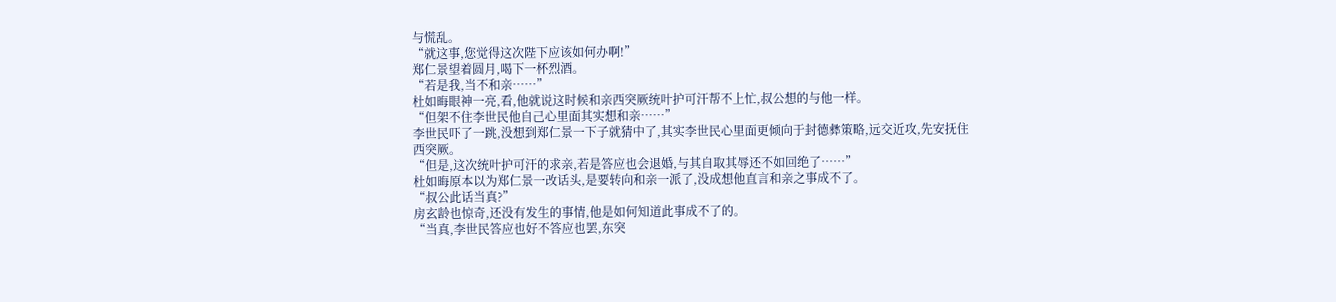与慌乱。
“就这事,您觉得这次陛下应该如何办啊!”
郑仁景望着圆月,喝下一杯烈酒。
“若是我,当不和亲……”
杜如晦眼神一亮,看,他就说这时候和亲西突厥统叶护可汗帮不上忙,叔公想的与他一样。
“但架不住李世民他自己心里面其实想和亲……”
李世民吓了一跳,没想到郑仁景一下子就猜中了,其实李世民心里面更倾向于封德彝策略,远交近攻,先安抚住西突厥。
“但是,这次统叶护可汗的求亲,若是答应也会退婚,与其自取其辱还不如回绝了……”
杜如晦原本以为郑仁景一改话头,是要转向和亲一派了,没成想他直言和亲之事成不了。
“叔公此话当真?”
房玄龄也惊奇,还没有发生的事情,他是如何知道此事成不了的。
“当真,李世民答应也好不答应也罢,东突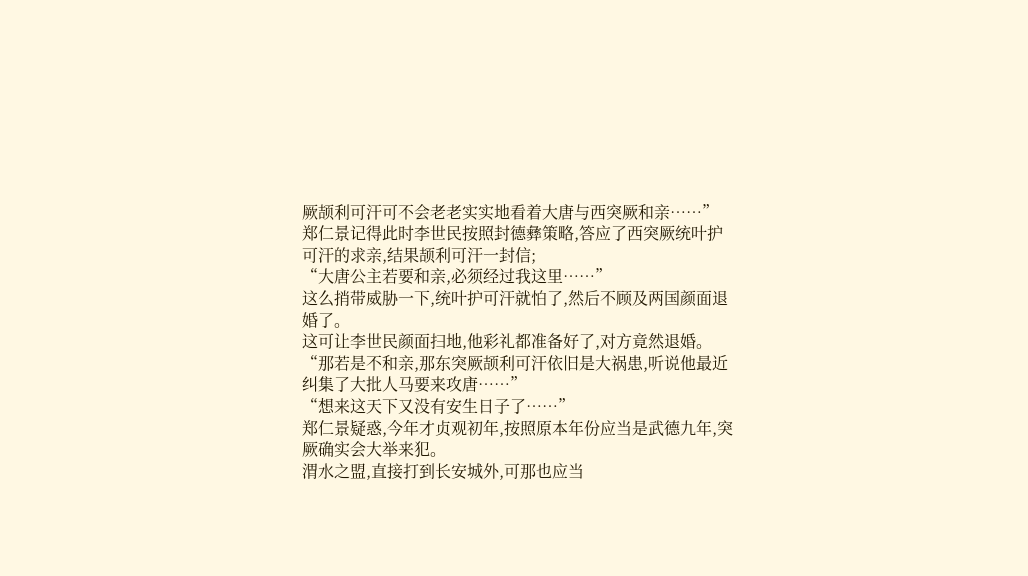厥颉利可汗可不会老老实实地看着大唐与西突厥和亲……”
郑仁景记得此时李世民按照封德彝策略,答应了西突厥统叶护可汗的求亲,结果颉利可汗一封信;
“大唐公主若要和亲,必须经过我这里……”
这么捎带威胁一下,统叶护可汗就怕了,然后不顾及两国颜面退婚了。
这可让李世民颜面扫地,他彩礼都准备好了,对方竟然退婚。
“那若是不和亲,那东突厥颉利可汗依旧是大祸患,听说他最近纠集了大批人马要来攻唐……”
“想来这天下又没有安生日子了……”
郑仁景疑惑,今年才贞观初年,按照原本年份应当是武德九年,突厥确实会大举来犯。
渭水之盟,直接打到长安城外,可那也应当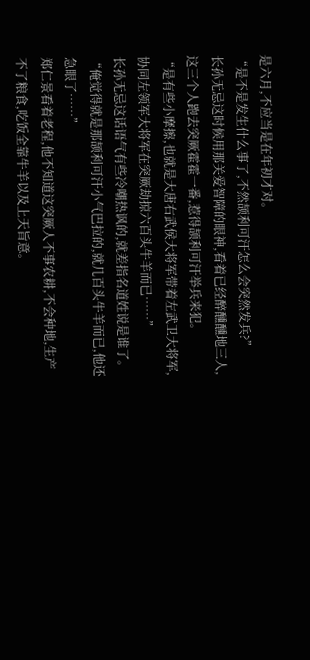是六月,不应当是在年初才对。
“是不是发生什么事了,不然颉利可汗怎么会突然发兵?”
长孙无忌这时候用那关爱智障的眼神,看着已经醉醺醺地三人,这三个人跑去突厥霍霍一番,惹得颉利可汗举兵来犯。
“是有些小摩擦,也就是大唐右武侯大将军带着左武卫大将军,协同左领军大将军在突厥劫掠六百头牛羊而已……”
长孙无忌这话语气有些冷嘲热讽的,就差指名道姓说是谁了。
“俺觉得就是那颉利可汗小气巴拉的,就几百头牛羊而已,他还急眼了……”
郑仁景看着老程,他不知道这突厥人不事农耕,不会种地,生产不了粮食,吃饭全靠牛羊以及上天旨意。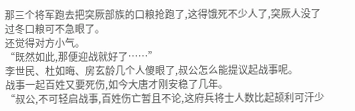那三个将军跑去把突厥部族的口粮抢跑了,这得饿死不少人了,突厥人没了过冬口粮可不急眼了。
还觉得对方小气。
“既然如此,那便迎战就好了……”
李世民、杜如晦、房玄龄几个人傻眼了,叔公怎么能提议起战事呢。
战事一起百姓又要死伤,如今大唐才刚安稳了几年。
“叔公,不可轻启战事,百姓伤亡暂且不论,这府兵将士人数比起颉利可汗少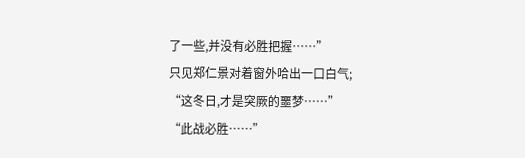了一些,并没有必胜把握……”
只见郑仁景对着窗外哈出一口白气;
“这冬日,才是突厥的噩梦……”
“此战必胜……”